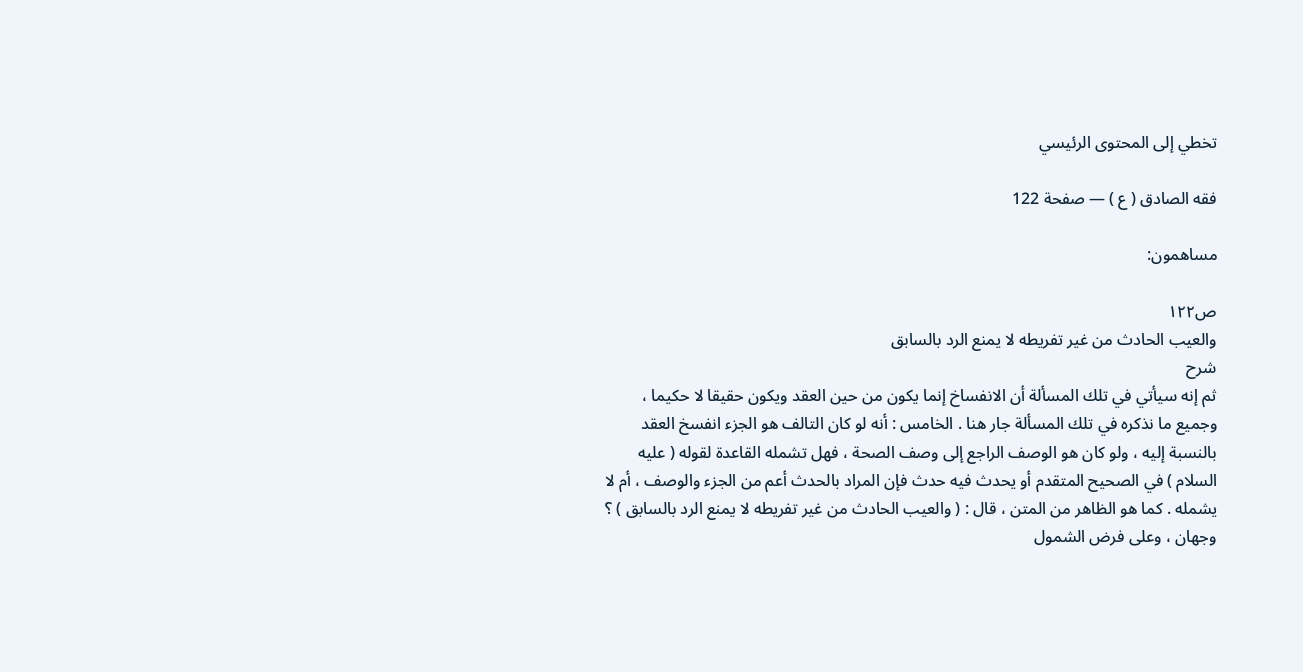تخطي إلى المحتوى الرئيسي

فقه الصادق ( ع ) — صفحة 122

مساهمون:

ص١٢٢
والعيب الحادث من غير تفريطه لا يمنع الرد بالسابق
شرح
ثم إنه سيأتي في تلك المسألة أن الانفساخ إنما يكون من حين العقد ويكون حقيقا لا حكيما ، وجميع ما نذكره في تلك المسألة جار هنا . الخامس : أنه لو كان التالف هو الجزء انفسخ العقد بالنسبة إليه ، ولو كان هو الوصف الراجع إلى وصف الصحة ، فهل تشمله القاعدة لقوله ( عليه السلام ) في الصحيح المتقدم أو يحدث فيه حدث فإن المراد بالحدث أعم من الجزء والوصف ، أم لا يشمله . كما هو الظاهر من المتن ، قال : ( والعيب الحادث من غير تفريطه لا يمنع الرد بالسابق ) ؟ وجهان ، وعلى فرض الشمول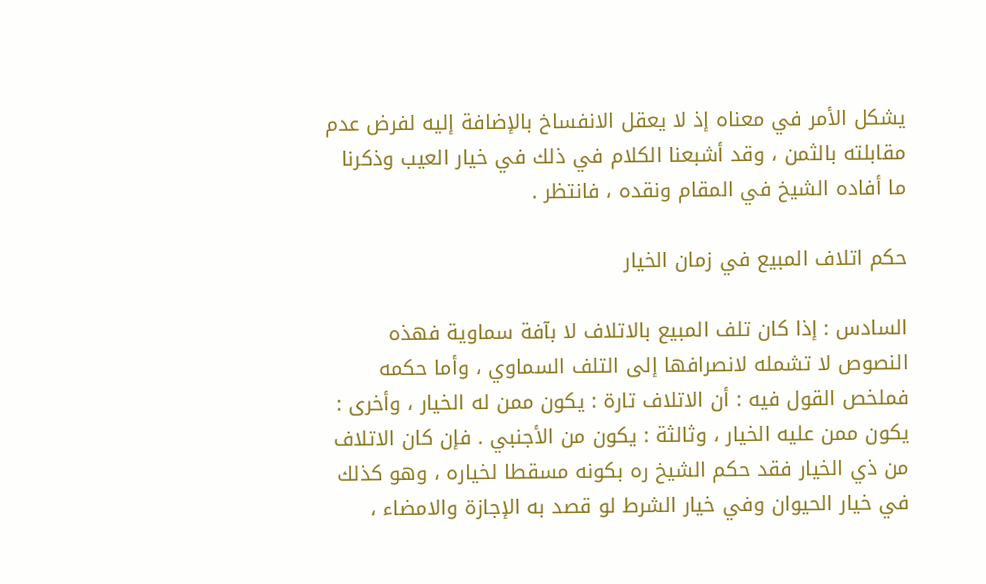يشكل الأمر في معناه إذ لا يعقل الانفساخ بالإضافة إليه لفرض عدم مقابلته بالثمن ، وقد أشبعنا الكلام في ذلك في خيار العيب وذكرنا ما أفاده الشيخ في المقام ونقده ، فانتظر .

حكم اتلاف المبيع في زمان الخيار

السادس : إذا كان تلف المبيع بالاتلاف لا بآفة سماوية فهذه النصوص لا تشمله لانصرافها إلى التلف السماوي ، وأما حكمه فملخص القول فيه : أن الاتلاف تارة : يكون ممن له الخيار ، وأخرى : يكون ممن عليه الخيار ، وثالثة : يكون من الأجنبي . فإن كان الاتلاف من ذي الخيار فقد حكم الشيخ ره بكونه مسقطا لخياره ، وهو كذلك في خيار الحيوان وفي خيار الشرط لو قصد به الإجازة والامضاء ،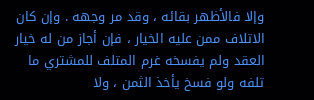وإلا فالأظهر بقائه ، وقد مر وجهه . وإن كان الاتلاف ممن عليه الخيار ، فإن أجاز من له خيار العقد ولم يفسخه غرم المتلف للمشتري ما تلفه ولو فسخ يأخذ الثمن ، ولا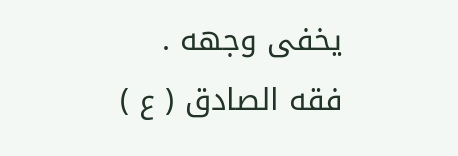يخفى وجهه .
فقه الصادق ( ع )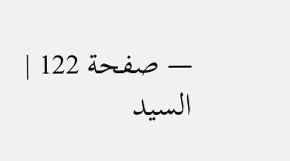— صفحة 122 | السيد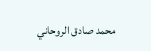محمد صادق الروحاني